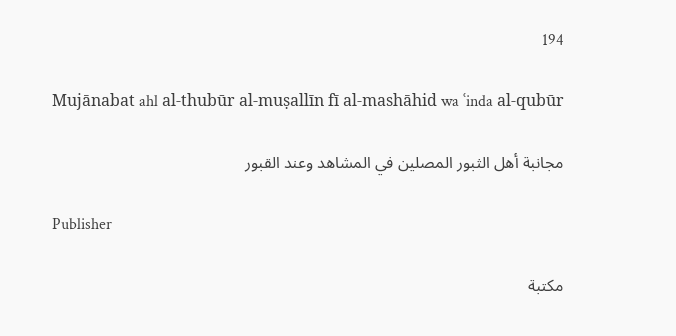194

Mujānabat ahl al-thubūr al-muṣallīn fī al-mashāhid wa ʿinda al-qubūr

مجانبة أهل الثبور المصلين في المشاهد وعند القبور

Publisher

مكتبة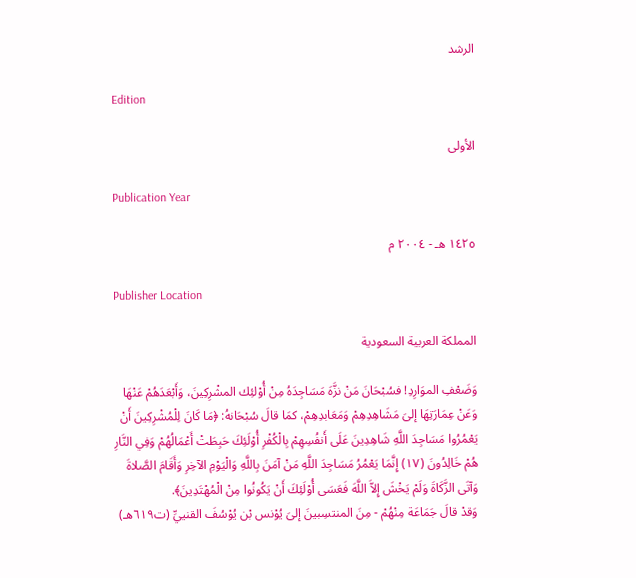الرشد

Edition

الأولى

Publication Year

١٤٢٥ هـ - ٢٠٠٤ م

Publisher Location

المملكة العربية السعودية

وَضَعْفِ الموَارِدِ! فسُبْحَانَ مَنْ نزَّهَ مَسَاجِدَهُ مِنْ أُوْلئِك المشْرِكِينَ، وَأَبْعَدَهُمْ عَنْهَا وَعَنْ عِمَارَتِهَا إلىَ مَشَاهِدِهِمْ وَمَعَابدِهِمْ، كمَا قالَ سُبْحَانهُ: ﴿مَا كَانَ لِلْمُشْرِكِينَ أَنْ يَعْمُرُوا مَسَاجِدَ اللَّهِ شَاهِدِينَ عَلَى أَنفُسِهِمْ بِالْكُفْرِ أُوْلَئِكَ حَبِطَتْ أَعْمَالُهُمْ وَفِي النَّارِ هُمْ خَالِدُونَ (١٧) إِنَّمَا يَعْمُرُ مَسَاجِدَ اللَّهِ مَنْ آمَنَ بِاللَّهِ وَالْيَوْمِ الآخِرِ وَأَقَامَ الصَّلاةَ وَآتَى الزَّكَاةَ وَلَمْ يَخْشَ إِلاَّ اللَّهَ فَعَسَى أُوْلَئِكَ أَنْ يَكُونُوا مِنْ الْمُهْتَدِينَ﴾.
وَقدْ قالَ جَمَاعَة مِنْهُمْ - مِنَ المنتسِبينَ إلىَ يُوْنس بْن يُوْسُفَ القنييِّ (ت٦١٩هـ)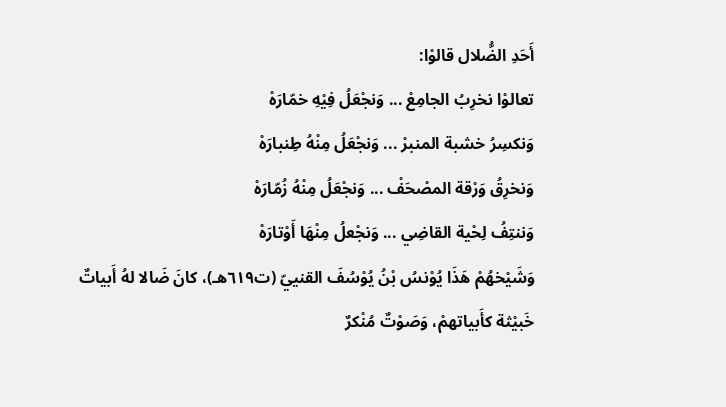أَحَدِ الضُّلال قالوْا:
تعالوْا نخرِبُ الجامِعْ ... وَنجْعَلُ فِيْهِ خمّارَهْ
وَنكسِرُ خشبة المنبرْ ... وَنجْعَلُ مِنْهُ طِنبارَهْ
وَنخرِقُ وَرْقة المصْحَفْ ... وَنجْعَلُ مِنْهُ زُمّارَهْ
وَننتِفُ لِحْية القاضِي ... وَنجْعلُ مِنْهَا أَوْتارَهْ
وَشَيْخهُمْ هَذَا يُوْنسُ بْنُ يُوْسُفَ القنييّ (ت٦١٩هـ)، كانَ ضَالا لهُ أَبياتٌ خَبيْثة كأَبياتهمْ، وَصَوْتٌ مُنْكرٌ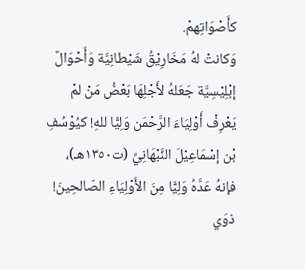كأَصْوَاتِهمْ.
وَكانتْ لهُ مَخَارِيْقُ شَيْطانِيَّة وَأَحْوَالٌ إبْلِيْسِيَّة جَعَلهُ لأَجْلِهَا بَعْضُ مَنْ لمْ يَعْرِفْ أَوْلِيَاءَ الرَّحْمَن وَلِيًّا للهِ! كيُوْسُفِ بْن إسْمَاعِيْلَ النَّبْهَانِيِّ (ت١٣٥٠هـ)، فإنهُ عَدَّهُ وَلِيًّا مِنَ الأَوْلِيَاءِ الصّالحِينَ! ذوَي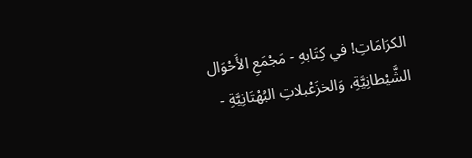الكرَامَاتِ! في كِتَابهِ - مَجْمَعِ الأَحْوَال الشَّيْطانِيَّةِ، وَالخزَعْبلاتِ البُهْتَانِيَّةِ -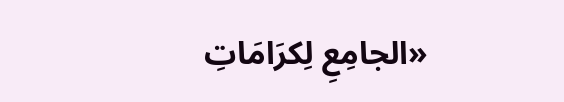«الجامِعِ لِكرَامَاتِ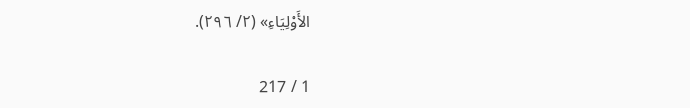الأَوْلِيَاءِ» (٢/ ٢٩٦).

1 / 217